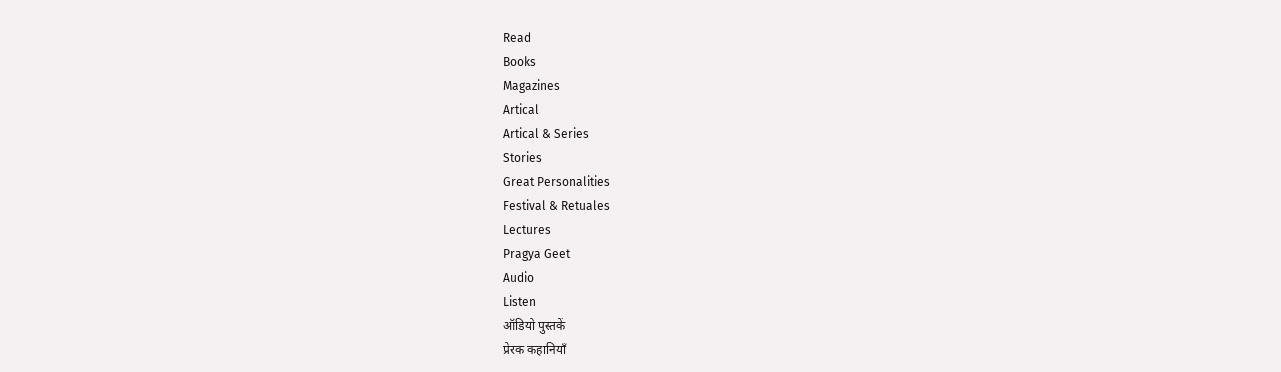Read
Books
Magazines
Artical
Artical & Series
Stories
Great Personalities
Festival & Retuales
Lectures
Pragya Geet
Audio
Listen
ऑडियो पुस्तकें
प्रेरक कहानियाँ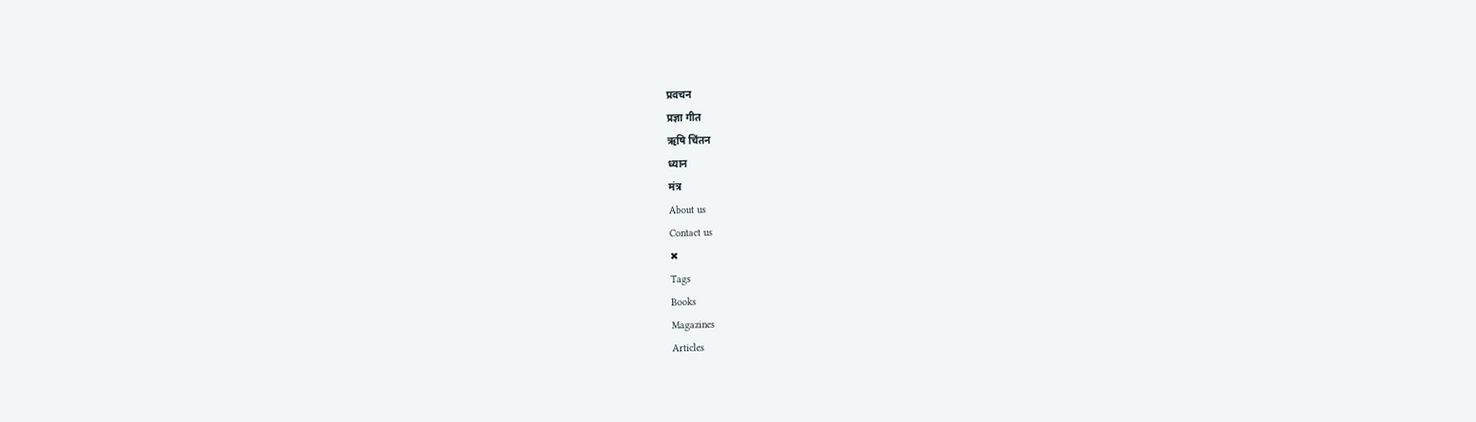प्रवचन
प्रज्ञा गीत
ऋषि चिंतन
ध्यान
मंत्र
About us
Contact us
✖
Tags
Books
Magazines
Articles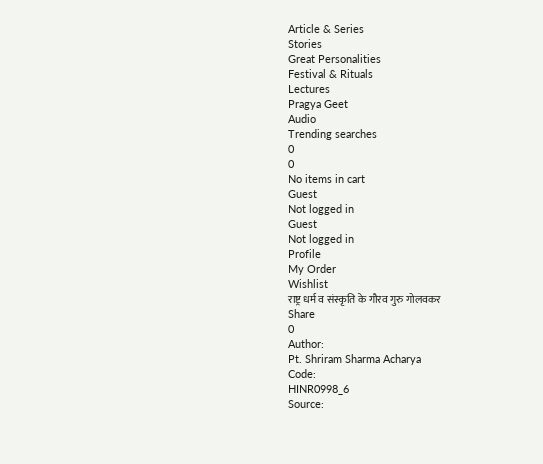Article & Series
Stories
Great Personalities
Festival & Rituals
Lectures
Pragya Geet
Audio
Trending searches
0
0
No items in cart
Guest
Not logged in
Guest
Not logged in
Profile
My Order
Wishlist
राष्ट्र धर्म व संस्कृति के गौरव गुरु गोलवकर
Share
0
Author:
Pt. Shriram Sharma Acharya
Code:
HINR0998_6
Source: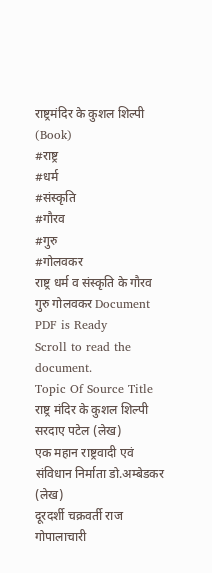राष्ट्रमंदिर के कुशल शिल्पी (Book)
#राष्ट्र
#धर्म
#संस्कृति
#गौरव
#गुरु
#गोलवकर
राष्ट्र धर्म व संस्कृति के गौरव गुरु गोलवकर Document
PDF is Ready
Scroll to read the document.
Topic Of Source Title
राष्ट्र मंदिर के कुशल शिल्पी सरदाए पटेल (लेख)
एक महान राष्ट्रवादी एवं संविधान निर्माता डो.अम्बेडकर (लेख)
दूरदर्शी चक्रवर्ती राज गोपालाचारी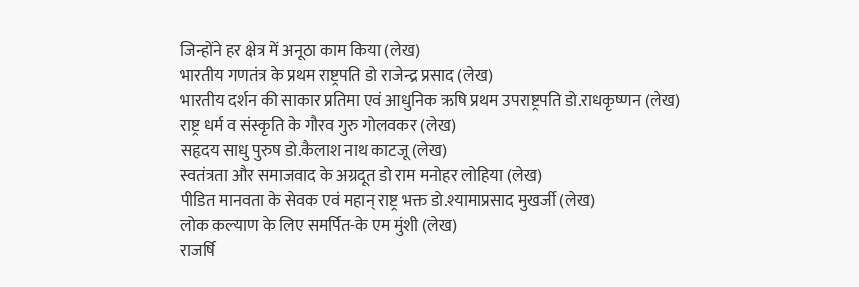जिन्होंने हर क्षेत्र में अनूठा काम किया (लेख)
भारतीय गणतंत्र के प्रथम राष्ट्रपति डो राजेन्द्र प्रसाद (लेख)
भारतीय दर्शन की साकार प्रतिमा एवं आधुनिक ऋषि प्रथम उपराष्ट्रपति डो.राधकृष्णन (लेख)
राष्ट्र धर्म व संस्कृति के गौरव गुरु गोलवकर (लेख)
सहृदय साधु पुरुष डो.कैलाश नाथ काटजू (लेख)
स्वतंत्रता और समाजवाद के अग्रदूत डो राम मनोहर लोहिया (लेख)
पीडित मानवता के सेवक एवं महान् राष्ट्र भक्त डो.श्यामाप्रसाद मुखर्जी (लेख)
लोक कल्याण के लिए समर्पित-के एम मुंशी (लेख)
राजर्षि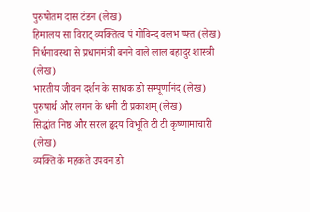पुरुषोतम दास टंडन (लेख)
हिमालय सा विराट् व्यक्तित्व पं गोविन्द वलभ प्फ्त (लेख)
निर्धनावस्था से प्रधानमंत्री बनने वाले लाल बहादुर शास्त्री (लेख)
भारतीय जीवन दर्शन के साधक डो सम्पूर्णानंद (लेख)
पुरुषार्थ और लगन के धनी टी प्रकाशम् (लेख)
सिद्धांत निष्ठ और सरल हृदय विभूति टी टी कृष्णामाचारी (लेख)
व्यक्ति के महकते उपवन डो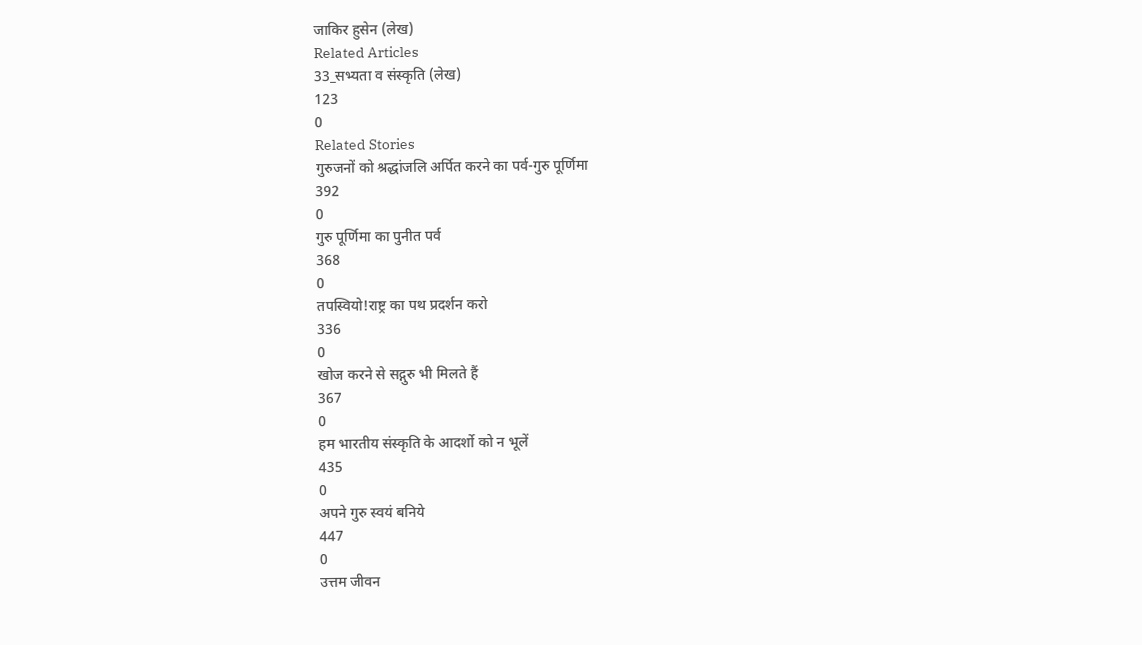जाकिर हुसेन (लेख)
Related Articles
33_सभ्यता व संस्कृति (लेख)
123
0
Related Stories
गुरुजनों को श्रद्धांजलि अर्पित करने का पर्व-गुरु पूर्णिमा
392
0
गुरु पूर्णिमा का पुनीत पर्व
368
0
तपस्वियो!राष्ट्र का पथ प्रदर्शन करो
336
0
खोज करने से सद्गुरु भी मिलते हैं
367
0
हम भारतीय संस्कृति के आदर्शो को न भूलें
435
0
अपने गुरु स्वयं बनिये
447
0
उत्तम जीवन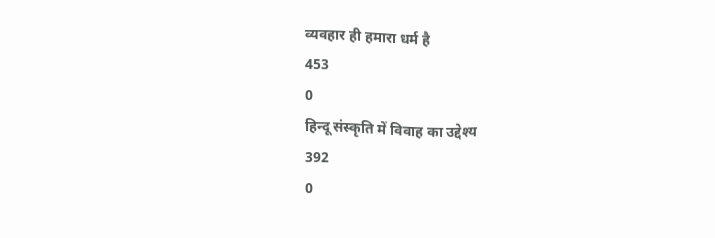व्यवहार ही हमारा धर्म है
453
0
हिन्दू संस्कृति में विवाह का उद्देश्य
392
0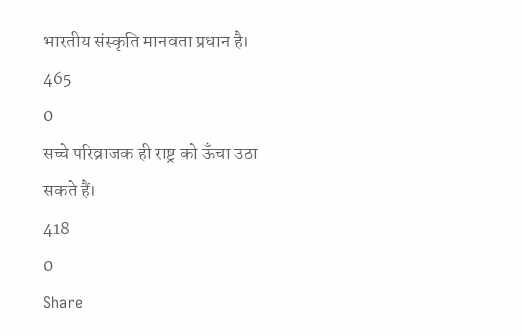भारतीय संस्कृति मानवता प्रधान है।
465
0
सच्चे परिव्राजक ही राष्ट्र को ऊँचा उठा सकते हैं।
418
0
Share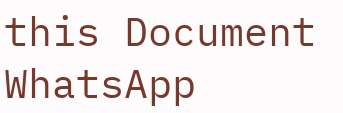this Document
WhatsApp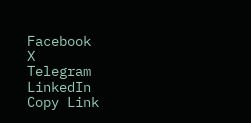Facebook
X
Telegram
LinkedIn
Copy Link